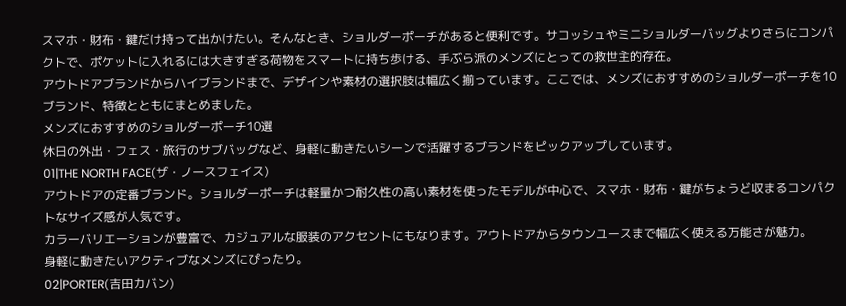スマホ・財布・鍵だけ持って出かけたい。そんなとき、ショルダーポーチがあると便利です。サコッシュやミニショルダーバッグよりさらにコンパクトで、ポケットに入れるには大きすぎる荷物をスマートに持ち歩ける、手ぶら派のメンズにとっての救世主的存在。
アウトドアブランドからハイブランドまで、デザインや素材の選択肢は幅広く揃っています。ここでは、メンズにおすすめのショルダーポーチを10ブランド、特徴とともにまとめました。
メンズにおすすめのショルダーポーチ10選
休日の外出・フェス・旅行のサブバッグなど、身軽に動きたいシーンで活躍するブランドをピックアップしています。
01|THE NORTH FACE(ザ・ノースフェイス)
アウトドアの定番ブランド。ショルダーポーチは軽量かつ耐久性の高い素材を使ったモデルが中心で、スマホ・財布・鍵がちょうど収まるコンパクトなサイズ感が人気です。
カラーバリエーションが豊富で、カジュアルな服装のアクセントにもなります。アウトドアからタウンユースまで幅広く使える万能さが魅力。
身軽に動きたいアクティブなメンズにぴったり。
02|PORTER(吉田カバン)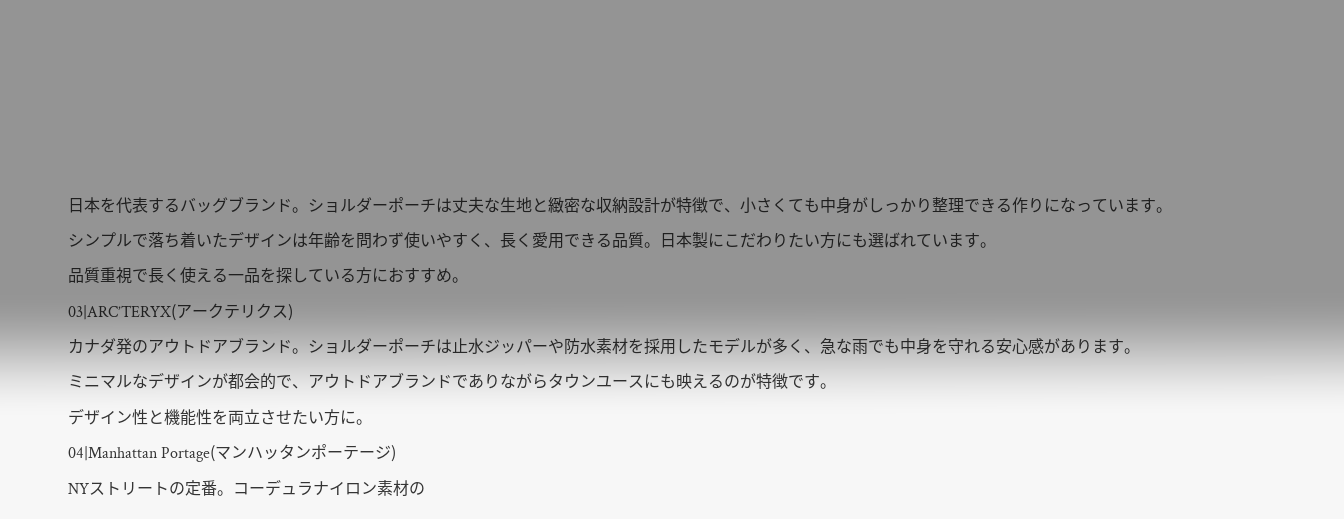日本を代表するバッグブランド。ショルダーポーチは丈夫な生地と緻密な収納設計が特徴で、小さくても中身がしっかり整理できる作りになっています。
シンプルで落ち着いたデザインは年齢を問わず使いやすく、長く愛用できる品質。日本製にこだわりたい方にも選ばれています。
品質重視で長く使える一品を探している方におすすめ。
03|ARC’TERYX(アークテリクス)
カナダ発のアウトドアブランド。ショルダーポーチは止水ジッパーや防水素材を採用したモデルが多く、急な雨でも中身を守れる安心感があります。
ミニマルなデザインが都会的で、アウトドアブランドでありながらタウンユースにも映えるのが特徴です。
デザイン性と機能性を両立させたい方に。
04|Manhattan Portage(マンハッタンポーテージ)
NYストリートの定番。コーデュラナイロン素材の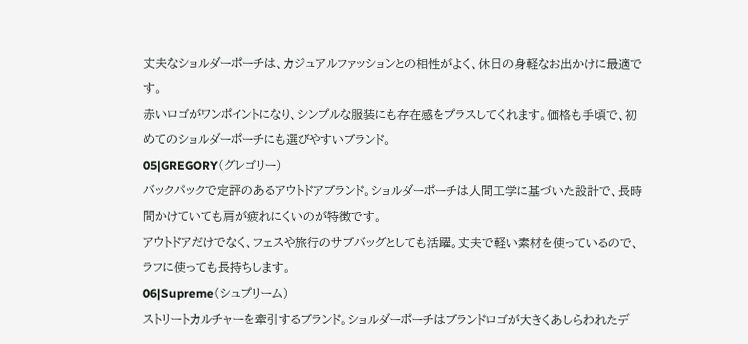丈夫なショルダーポーチは、カジュアルファッションとの相性がよく、休日の身軽なお出かけに最適です。
赤いロゴがワンポイントになり、シンプルな服装にも存在感をプラスしてくれます。価格も手頃で、初めてのショルダーポーチにも選びやすいブランド。
05|GREGORY(グレゴリー)
バックパックで定評のあるアウトドアブランド。ショルダーポーチは人間工学に基づいた設計で、長時間かけていても肩が疲れにくいのが特徴です。
アウトドアだけでなく、フェスや旅行のサブバッグとしても活躍。丈夫で軽い素材を使っているので、ラフに使っても長持ちします。
06|Supreme(シュプリーム)
ストリートカルチャーを牽引するブランド。ショルダーポーチはブランドロゴが大きくあしらわれたデ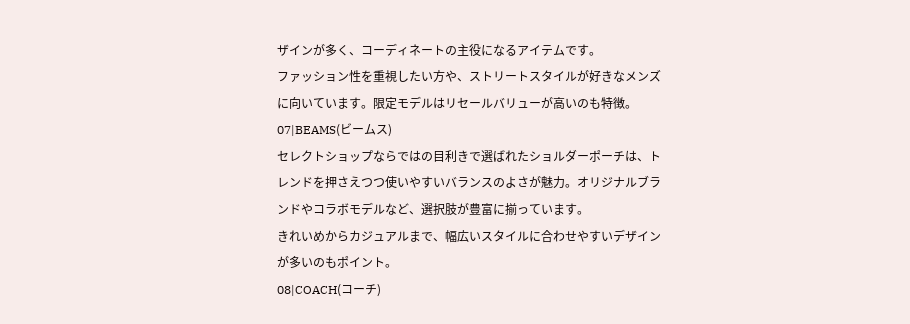ザインが多く、コーディネートの主役になるアイテムです。
ファッション性を重視したい方や、ストリートスタイルが好きなメンズに向いています。限定モデルはリセールバリューが高いのも特徴。
07|BEAMS(ビームス)
セレクトショップならではの目利きで選ばれたショルダーポーチは、トレンドを押さえつつ使いやすいバランスのよさが魅力。オリジナルブランドやコラボモデルなど、選択肢が豊富に揃っています。
きれいめからカジュアルまで、幅広いスタイルに合わせやすいデザインが多いのもポイント。
08|COACH(コーチ)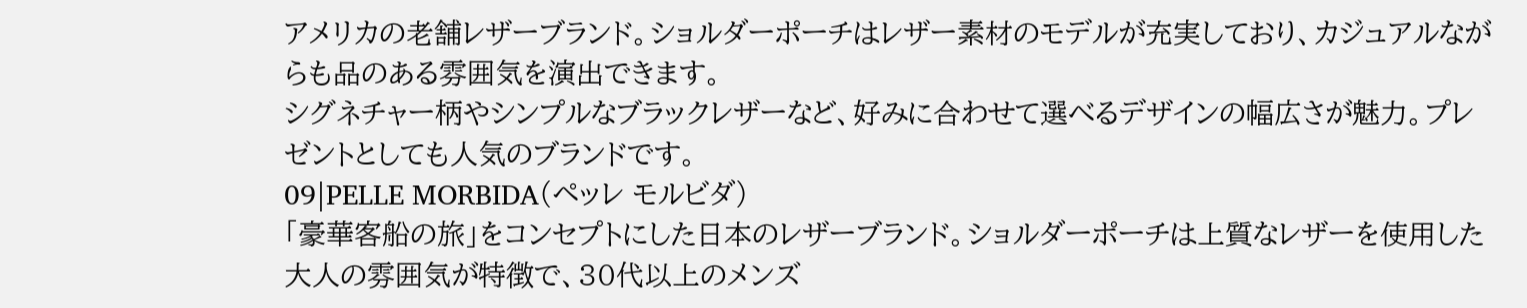アメリカの老舗レザーブランド。ショルダーポーチはレザー素材のモデルが充実しており、カジュアルながらも品のある雰囲気を演出できます。
シグネチャー柄やシンプルなブラックレザーなど、好みに合わせて選べるデザインの幅広さが魅力。プレゼントとしても人気のブランドです。
09|PELLE MORBIDA(ペッレ モルビダ)
「豪華客船の旅」をコンセプトにした日本のレザーブランド。ショルダーポーチは上質なレザーを使用した大人の雰囲気が特徴で、30代以上のメンズ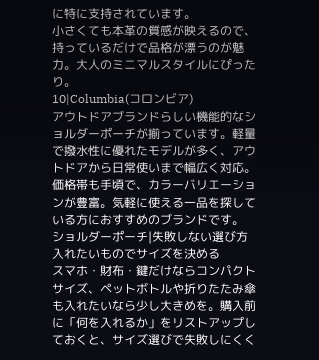に特に支持されています。
小さくても本革の質感が映えるので、持っているだけで品格が漂うのが魅力。大人のミニマルスタイルにぴったり。
10|Columbia(コロンビア)
アウトドアブランドらしい機能的なショルダーポーチが揃っています。軽量で撥水性に優れたモデルが多く、アウトドアから日常使いまで幅広く対応。
価格帯も手頃で、カラーバリエーションが豊富。気軽に使える一品を探している方におすすめのブランドです。
ショルダーポーチ|失敗しない選び方
入れたいものでサイズを決める
スマホ・財布・鍵だけならコンパクトサイズ、ペットボトルや折りたたみ傘も入れたいなら少し大きめを。購入前に「何を入れるか」をリストアップしておくと、サイズ選びで失敗しにくく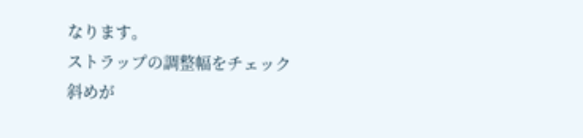なります。
ストラップの調整幅をチェック
斜めが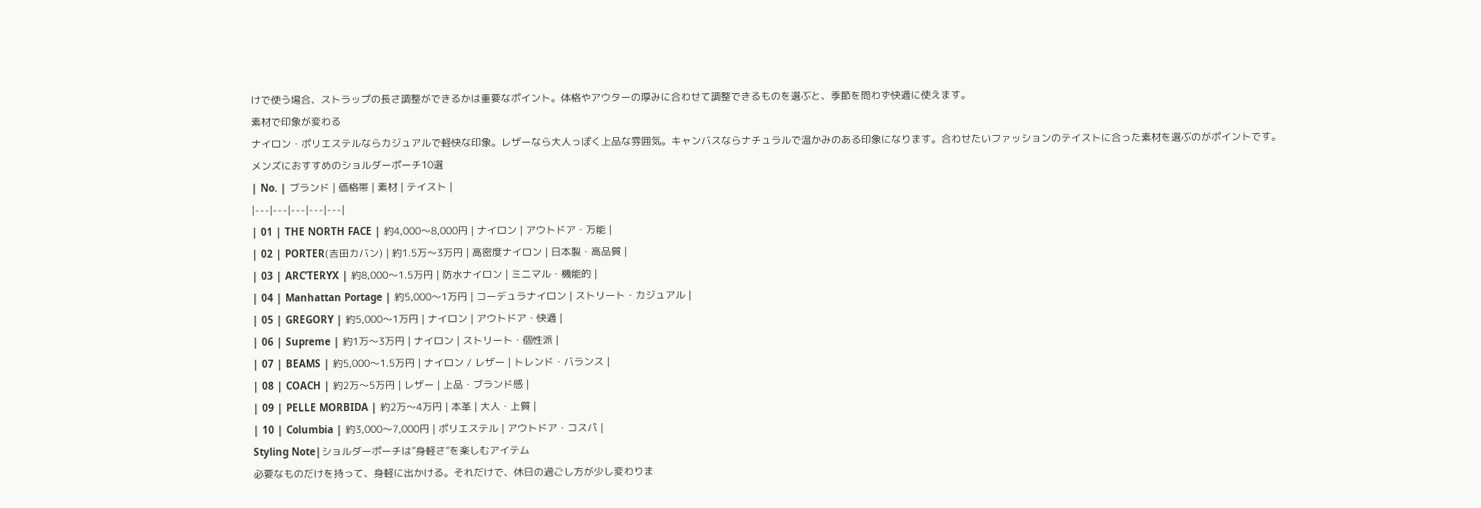けで使う場合、ストラップの長さ調整ができるかは重要なポイント。体格やアウターの厚みに合わせて調整できるものを選ぶと、季節を問わず快適に使えます。
素材で印象が変わる
ナイロン・ポリエステルならカジュアルで軽快な印象。レザーなら大人っぽく上品な雰囲気。キャンバスならナチュラルで温かみのある印象になります。合わせたいファッションのテイストに合った素材を選ぶのがポイントです。
メンズにおすすめのショルダーポーチ10選
| No. | ブランド | 価格帯 | 素材 | テイスト |
|---|---|---|---|---|
| 01 | THE NORTH FACE | 約4,000〜8,000円 | ナイロン | アウトドア・万能 |
| 02 | PORTER(吉田カバン) | 約1.5万〜3万円 | 高密度ナイロン | 日本製・高品質 |
| 03 | ARC’TERYX | 約8,000〜1.5万円 | 防水ナイロン | ミニマル・機能的 |
| 04 | Manhattan Portage | 約5,000〜1万円 | コーデュラナイロン | ストリート・カジュアル |
| 05 | GREGORY | 約5,000〜1万円 | ナイロン | アウトドア・快適 |
| 06 | Supreme | 約1万〜3万円 | ナイロン | ストリート・個性派 |
| 07 | BEAMS | 約5,000〜1.5万円 | ナイロン / レザー | トレンド・バランス |
| 08 | COACH | 約2万〜5万円 | レザー | 上品・ブランド感 |
| 09 | PELLE MORBIDA | 約2万〜4万円 | 本革 | 大人・上質 |
| 10 | Columbia | 約3,000〜7,000円 | ポリエステル | アウトドア・コスパ |
Styling Note|ショルダーポーチは”身軽さ”を楽しむアイテム
必要なものだけを持って、身軽に出かける。それだけで、休日の過ごし方が少し変わりま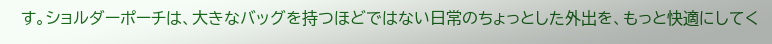す。ショルダーポーチは、大きなバッグを持つほどではない日常のちょっとした外出を、もっと快適にしてく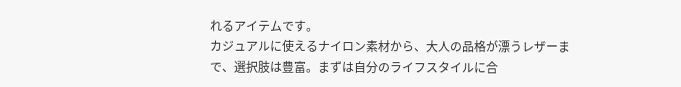れるアイテムです。
カジュアルに使えるナイロン素材から、大人の品格が漂うレザーまで、選択肢は豊富。まずは自分のライフスタイルに合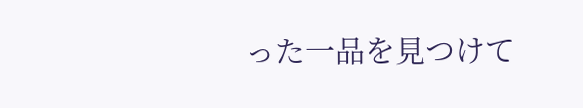った一品を見つけて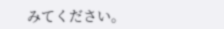みてください。